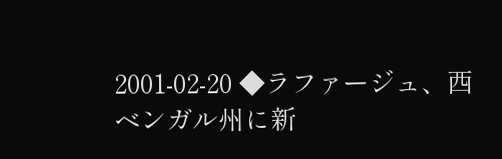2001-02-20 ◆ラファージュ、西ベンガル州に新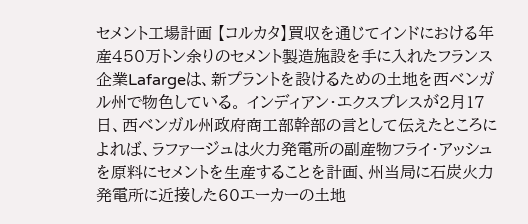セメント工場計画 【コルカタ】買収を通じてインドにおける年産450万トン余りのセメント製造施設を手に入れたフランス企業Lafargeは、新プラントを設けるための土地を西ベンガル州で物色している。 インディアン・エクスプレスが2月17日、西ベンガル州政府商工部幹部の言として伝えたところによれば、ラファージュは火力発電所の副産物フライ・アッシュを原料にセメントを生産することを計画、州当局に石炭火力発電所に近接した60エーカーの土地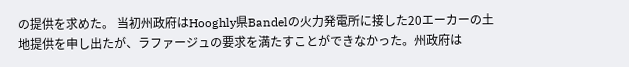の提供を求めた。 当初州政府はHooghly県Bandelの火力発電所に接した20エーカーの土地提供を申し出たが、ラファージュの要求を満たすことができなかった。州政府は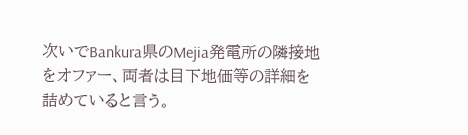次いでBankura県のMejia発電所の隣接地をオファー、両者は目下地価等の詳細を詰めていると言う。